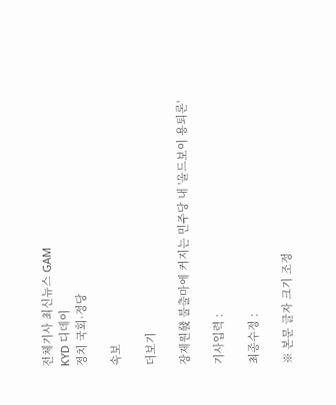전체기사 최신뉴스 GAM
KYD 디데이
정치 국회·정당

속보

더보기

장제원發 불출마에 커지는 민주당 내 '올드보이 용퇴론'

기사입력 :

최종수정 :

※ 본문 글자 크기 조정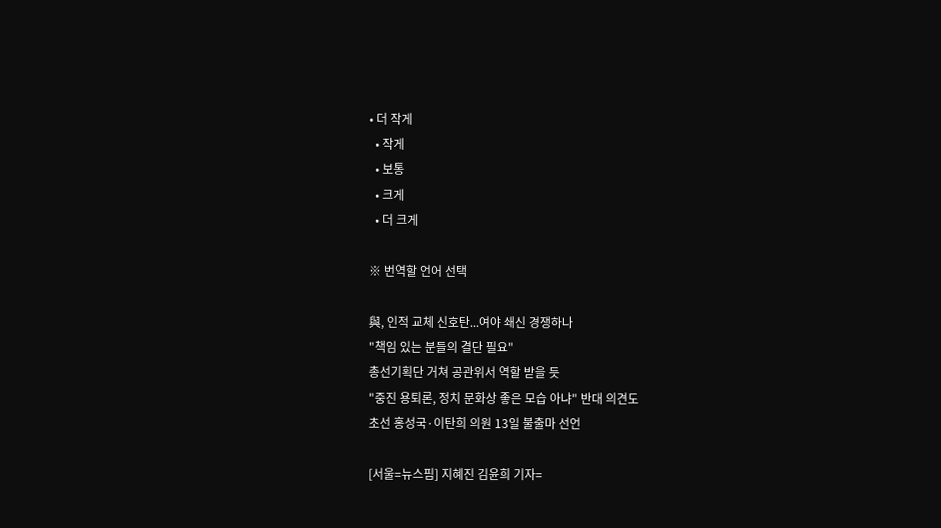• 더 작게
  • 작게
  • 보통
  • 크게
  • 더 크게

※ 번역할 언어 선택

與, 인적 교체 신호탄...여야 쇄신 경쟁하나
"책임 있는 분들의 결단 필요"
총선기획단 거쳐 공관위서 역할 받을 듯
"중진 용퇴론, 정치 문화상 좋은 모습 아냐" 반대 의견도
초선 홍성국·이탄희 의원 13일 불출마 선언

[서울=뉴스핌] 지혜진 김윤희 기자=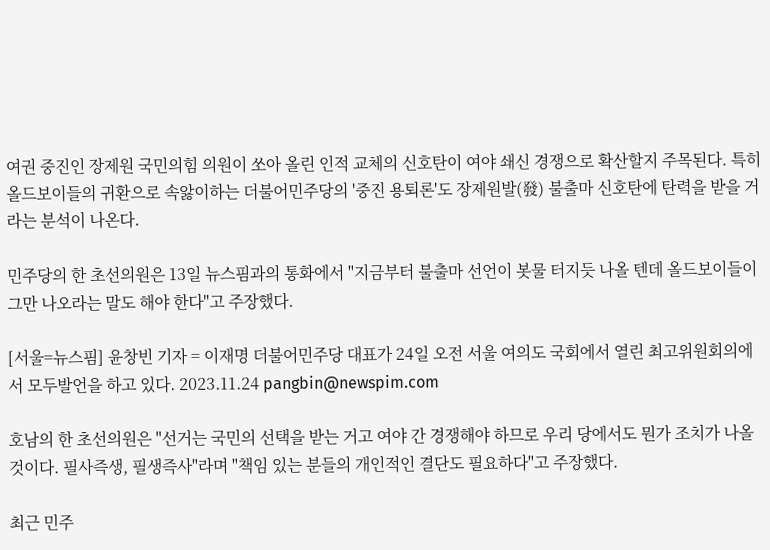여권 중진인 장제원 국민의힘 의원이 쏘아 올린 인적 교체의 신호탄이 여야 쇄신 경쟁으로 확산할지 주목된다. 특히 올드보이들의 귀환으로 속앓이하는 더불어민주당의 '중진 용퇴론'도 장제원발(發) 불출마 신호탄에 탄력을 받을 거라는 분석이 나온다.

민주당의 한 초선의원은 13일 뉴스핌과의 통화에서 "지금부터 불출마 선언이 봇물 터지듯 나올 텐데 올드보이들이 그만 나오라는 말도 해야 한다"고 주장했다.

[서울=뉴스핌] 윤창빈 기자 = 이재명 더불어민주당 대표가 24일 오전 서울 여의도 국회에서 열린 최고위원회의에서 모두발언을 하고 있다. 2023.11.24 pangbin@newspim.com

호남의 한 초선의원은 "선거는 국민의 선택을 받는 거고 여야 간 경쟁해야 하므로 우리 당에서도 뭔가 조치가 나올 것이다. 필사즉생, 필생즉사"라며 "책임 있는 분들의 개인적인 결단도 필요하다"고 주장했다.

최근 민주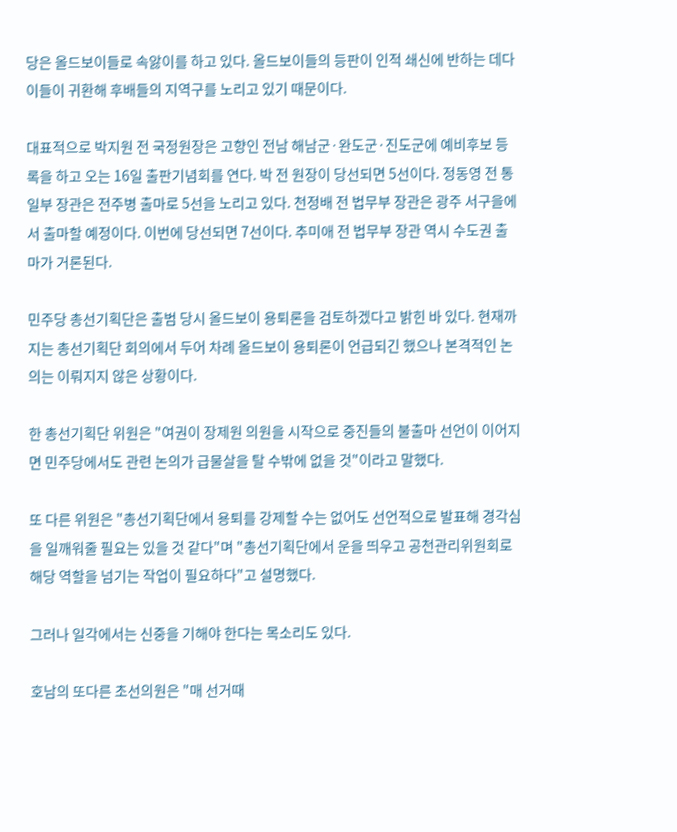당은 올드보이들로 속앓이를 하고 있다. 올드보이들의 등판이 인적 쇄신에 반하는 데다 이들이 귀환해 후배들의 지역구를 노리고 있기 때문이다.

대표적으로 박지원 전 국정원장은 고향인 전남 해남군·완도군·진도군에 예비후보 등록을 하고 오는 16일 출판기념회를 연다. 박 전 원장이 당선되면 5선이다. 정동영 전 통일부 장관은 전주병 출마로 5선을 노리고 있다. 천정배 전 법무부 장관은 광주 서구을에서 출마할 예정이다. 이번에 당선되면 7선이다. 추미애 전 법무부 장관 역시 수도권 출마가 거론된다.

민주당 총선기획단은 출범 당시 올드보이 용퇴론을 검토하겠다고 밝힌 바 있다. 현재까지는 총선기획단 회의에서 두어 차례 올드보이 용퇴론이 언급되긴 했으나 본격적인 논의는 이뤄지지 않은 상황이다.

한 총선기획단 위원은 "여권이 장제원 의원을 시작으로 중진들의 불출마 선언이 이어지면 민주당에서도 관련 논의가 급물살을 탈 수밖에 없을 것"이라고 말했다.

또 다른 위원은 "총선기획단에서 용퇴를 강제할 수는 없어도 선언적으로 발표해 경각심을 일깨워줄 필요는 있을 것 같다"며 "총선기획단에서 운을 띄우고 공천관리위원회로 해당 역할을 넘기는 작업이 필요하다"고 설명했다.

그러나 일각에서는 신중을 기해야 한다는 목소리도 있다.

호남의 또다른 초선의원은 "매 선거때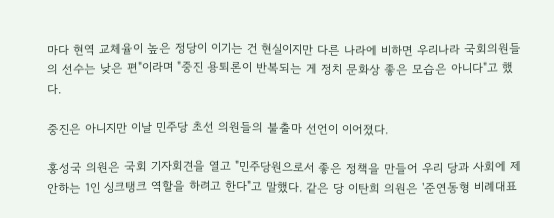마다 현역 교체율이 높은 정당이 이기는 건 현실이지만 다른 나라에 비하면 우리나라 국회의원들의 선수는 낮은 편"이라며 "중진 용퇴론이 반복되는 게 정치 문화상 좋은 모습은 아니다"고 했다.

중진은 아니지만 이날 민주당 초선 의원들의 불출마 선언이 이어졌다.

홍성국 의원은 국회 기자회견을 열고 "민주당원으로서 좋은 정책을 만들어 우리 당과 사회에 제안하는 1인 싱크탱크 역할을 하려고 한다"고 말했다. 같은 당 이탄희 의원은 '준연동형 비례대표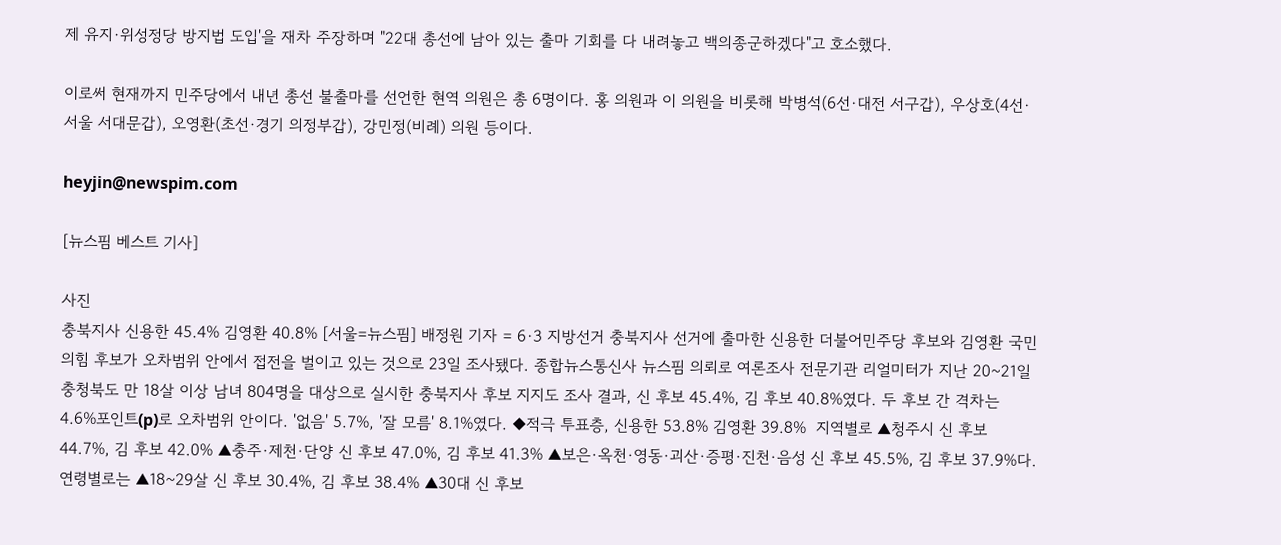제 유지·위성정당 방지법 도입'을 재차 주장하며 "22대 총선에 남아 있는 출마 기회를 다 내려놓고 백의종군하겠다"고 호소했다.

이로써 현재까지 민주당에서 내년 총선 불출마를 선언한 현역 의원은 총 6명이다. 홍 의원과 이 의원을 비롯해 박병석(6선·대전 서구갑), 우상호(4선·서울 서대문갑), 오영환(초선·경기 의정부갑), 강민정(비례) 의원 등이다.

heyjin@newspim.com

[뉴스핌 베스트 기사]

사진
충북지사 신용한 45.4% 김영환 40.8% [서울=뉴스핌] 배정원 기자 = 6·3 지방선거 충북지사 선거에 출마한 신용한 더불어민주당 후보와 김영환 국민의힘 후보가 오차범위 안에서 접전을 벌이고 있는 것으로 23일 조사됐다. 종합뉴스통신사 뉴스핌 의뢰로 여론조사 전문기관 리얼미터가 지난 20~21일 충청북도 만 18살 이상 남녀 804명을 대상으로 실시한 충북지사 후보 지지도 조사 결과, 신 후보 45.4%, 김 후보 40.8%였다. 두 후보 간 격차는 4.6%포인트(p)로 오차범위 안이다. '없음' 5.7%, '잘 모름' 8.1%였다. ◆적극 투표층, 신용한 53.8% 김영환 39.8%  지역별로 ▲청주시 신 후보 44.7%, 김 후보 42.0% ▲충주·제천·단양 신 후보 47.0%, 김 후보 41.3% ▲보은·옥천·영동·괴산·증평·진천·음성 신 후보 45.5%, 김 후보 37.9%다. 연령별로는 ▲18~29살 신 후보 30.4%, 김 후보 38.4% ▲30대 신 후보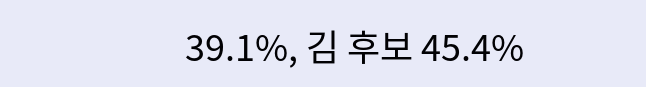39.1%, 김 후보 45.4%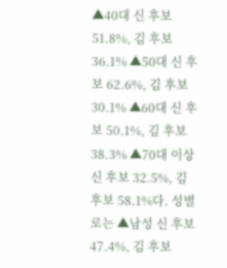▲40대 신 후보 51.8%, 김 후보 36.1% ▲50대 신 후보 62.6%, 김 후보 30.1% ▲60대 신 후보 50.1%, 김 후보 38.3% ▲70대 이상 신 후보 32.5%, 김 후보 58.1%다. 성별로는 ▲남성 신 후보 47.4%, 김 후보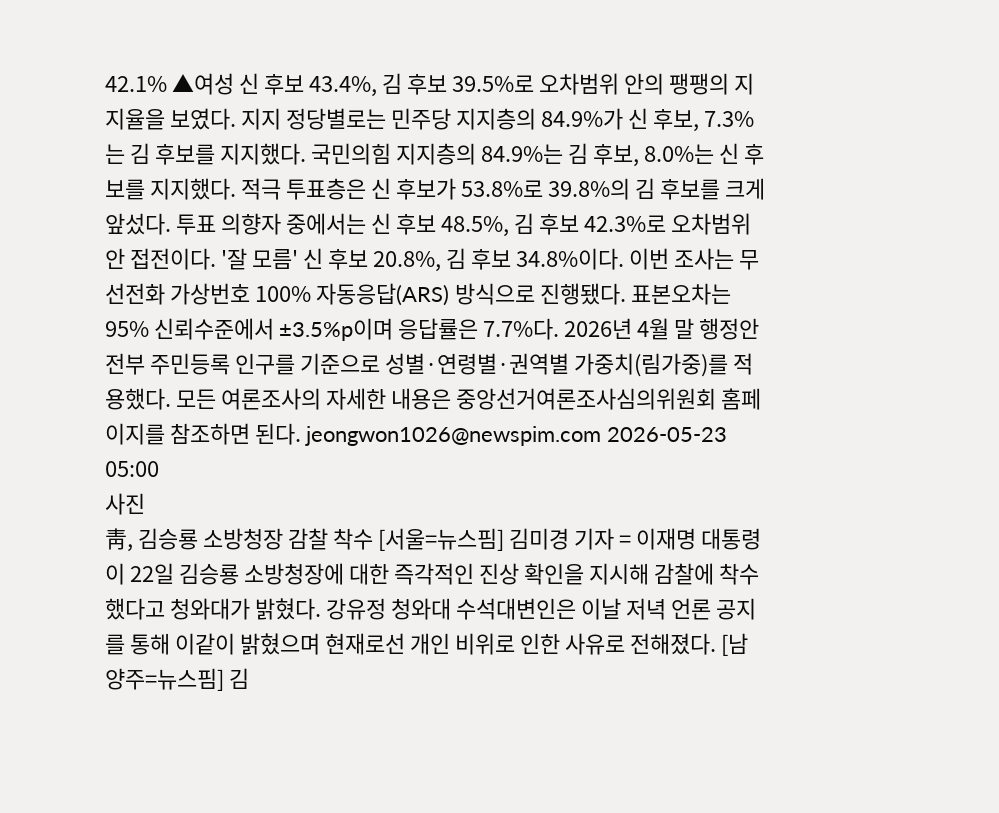42.1% ▲여성 신 후보 43.4%, 김 후보 39.5%로 오차범위 안의 팽팽의 지지율을 보였다. 지지 정당별로는 민주당 지지층의 84.9%가 신 후보, 7.3%는 김 후보를 지지했다. 국민의힘 지지층의 84.9%는 김 후보, 8.0%는 신 후보를 지지했다. 적극 투표층은 신 후보가 53.8%로 39.8%의 김 후보를 크게 앞섰다. 투표 의향자 중에서는 신 후보 48.5%, 김 후보 42.3%로 오차범위 안 접전이다. '잘 모름' 신 후보 20.8%, 김 후보 34.8%이다. 이번 조사는 무선전화 가상번호 100% 자동응답(ARS) 방식으로 진행됐다. 표본오차는 95% 신뢰수준에서 ±3.5%p이며 응답률은 7.7%다. 2026년 4월 말 행정안전부 주민등록 인구를 기준으로 성별·연령별·권역별 가중치(림가중)를 적용했다. 모든 여론조사의 자세한 내용은 중앙선거여론조사심의위원회 홈페이지를 참조하면 된다. jeongwon1026@newspim.com 2026-05-23 05:00
사진
靑, 김승룡 소방청장 감찰 착수 [서울=뉴스핌] 김미경 기자 = 이재명 대통령이 22일 김승룡 소방청장에 대한 즉각적인 진상 확인을 지시해 감찰에 착수했다고 청와대가 밝혔다. 강유정 청와대 수석대변인은 이날 저녁 언론 공지를 통해 이같이 밝혔으며 현재로선 개인 비위로 인한 사유로 전해졌다. [남양주=뉴스핌] 김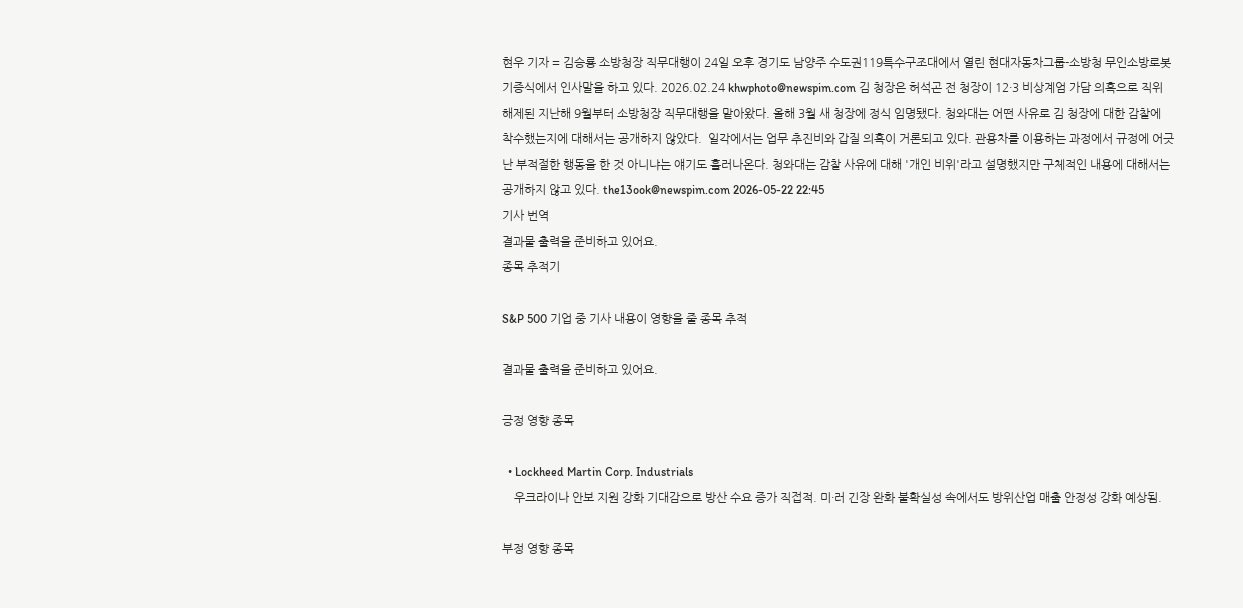현우 기자 = 김승룡 소방청장 직무대행이 24일 오후 경기도 남양주 수도권119특수구조대에서 열린 현대자동차그룹-소방청 무인소방로봇 기증식에서 인사말을 하고 있다. 2026.02.24 khwphoto@newspim.com 김 청장은 허석곤 전 청장이 12·3 비상계엄 가담 의혹으로 직위 해제된 지난해 9월부터 소방청장 직무대행을 맡아왔다. 올해 3월 새 청장에 정식 임명됐다. 청와대는 어떤 사유로 김 청장에 대한 감찰에 착수했는지에 대해서는 공개하지 않았다.  일각에서는 업무 추진비와 갑질 의혹이 거론되고 있다. 관용차를 이용하는 과정에서 규정에 어긋난 부적절한 행동을 한 것 아니냐는 얘기도 흘러나온다. 청와대는 감찰 사유에 대해 '개인 비위'라고 설명했지만 구체적인 내용에 대해서는 공개하지 않고 있다. the13ook@newspim.com 2026-05-22 22:45
기사 번역
결과물 출력을 준비하고 있어요.
종목 추적기

S&P 500 기업 중 기사 내용이 영향을 줄 종목 추적

결과물 출력을 준비하고 있어요.

긍정 영향 종목

  • Lockheed Martin Corp. Industrials
    우크라이나 안보 지원 강화 기대감으로 방산 수요 증가 직접적. 미·러 긴장 완화 불확실성 속에서도 방위산업 매출 안정성 강화 예상됨.

부정 영향 종목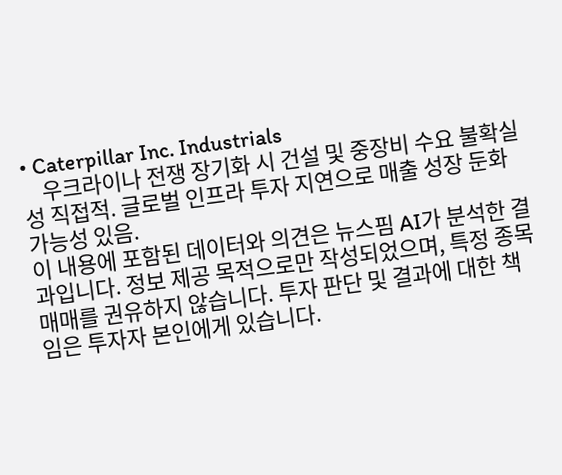• Caterpillar Inc. Industrials
    우크라이나 전쟁 장기화 시 건설 및 중장비 수요 불확실성 직접적. 글로벌 인프라 투자 지연으로 매출 성장 둔화 가능성 있음.
이 내용에 포함된 데이터와 의견은 뉴스핌 AI가 분석한 결과입니다. 정보 제공 목적으로만 작성되었으며, 특정 종목 매매를 권유하지 않습니다. 투자 판단 및 결과에 대한 책임은 투자자 본인에게 있습니다.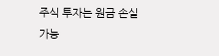주식 투자는 원금 손실 가능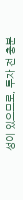성이 있으므로, 투자 전 충분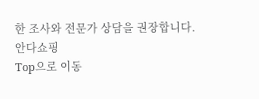한 조사와 전문가 상담을 권장합니다.
안다쇼핑
Top으로 이동